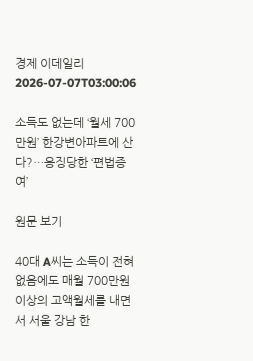경제 이데일리 2026-07-07T03:00:06

소득도 없는데 ‘월세 700만원’ 한강변아파트에 산다?…응징당한 ‘편법증여’

원문 보기

40대 A씨는 소득이 전혀 없음에도 매월 700만원 이상의 고액월세를 내면서 서울 강남 한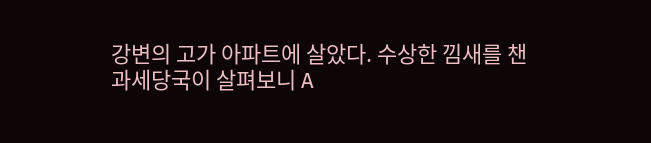강변의 고가 아파트에 살았다. 수상한 낌새를 챈 과세당국이 살펴보니 A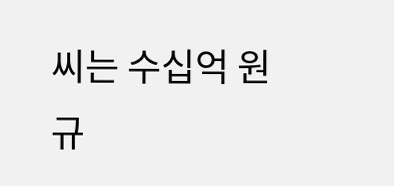씨는 수십억 원 규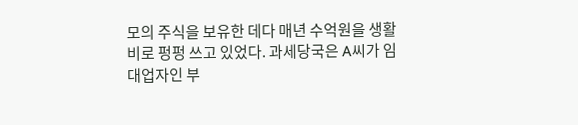모의 주식을 보유한 데다 매년 수억원을 생활비로 펑펑 쓰고 있었다. 과세당국은 A씨가 임대업자인 부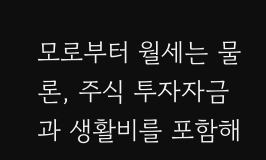모로부터 월세는 물론, 주식 투자자금과 생활비를 포함해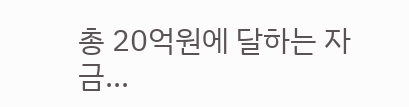총 20억원에 달하는 자금...